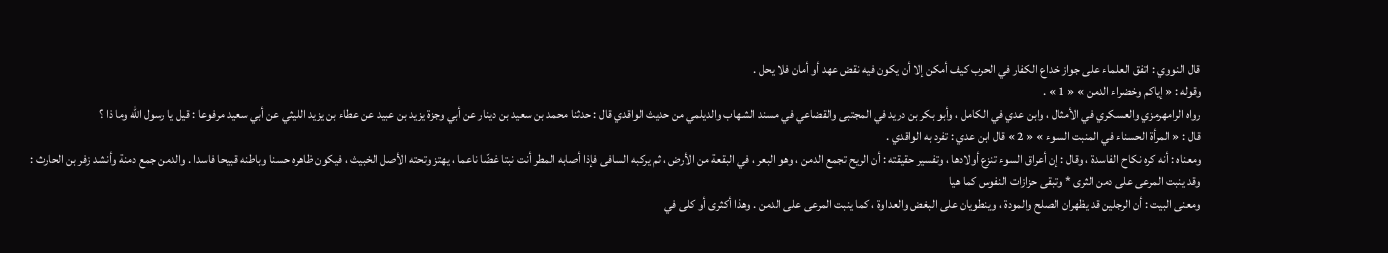قال النووي : اتفق العلماء على جواز خداع الكفار في الحرب كيف أمكن إلا أن يكون فيه نقض عهد أو أمان فلا يحل .
وقوله : « إياكم وخضراء الدمن » « 1 » .
رواه الرامهرمزي والعسكري في الأمثال ، وابن عدي في الكامل ، وأبو بكر بن دريد في المجتبى والقضاعي في مسند الشهاب والديلمي من حديث الواقدي قال : حدثنا محمد بن سعيد بن دينار عن أبي وجزة يزيد بن عبيد عن عطاء بن يزيد الليثي عن أبي سعيد مرفوعا : قيل يا رسول اللّه وما ذا ؟
قال : « المرأة الحسناء في المنبت السوء » « 2 » قال ابن عدي : تفرد به الواقدي .
ومعناه : أنه كره نكاح الفاسدة ، وقال : إن أعراق السوء تنزع أولادها ، وتفسير حقيقته : أن الريح تجمع الدمن ، وهو البعر ، في البقعة من الأرض ، ثم يركبه السافى فإذا أصابه المطر أنت نبتا غضّا ناعما ، يهتز وتحته الأصل الخبيث ، فيكون ظاهره حسنا وباطنه قبيحا فاسدا . والدمن جمع دمنة وأنشد زفر بن الحارث :
وقد ينبت المرعى على دمن الثرى * وتبقى حزازات النفوس كما هيا
ومعنى البيت : أن الرجلين قد يظهران الصلح والمودة ، وينطويان على البغض والعداوة ، كما ينبت المرعى على الدمن . وهذا أكثرى أو كلى في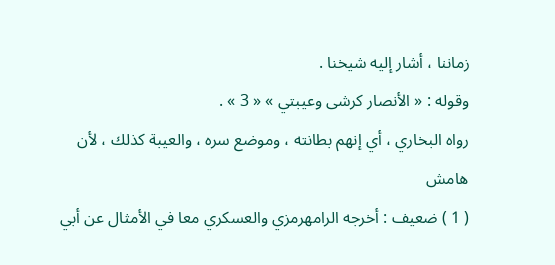زماننا ، أشار إليه شيخنا .
وقوله : « الأنصار كرشى وعيبتي » « 3 » .
رواه البخاري ، أي إنهم بطانته ، وموضع سره ، والعيبة كذلك ، لأن
هامش
( 1 ) ضعيف : أخرجه الرامهرمزي والعسكري معا في الأمثال عن أبي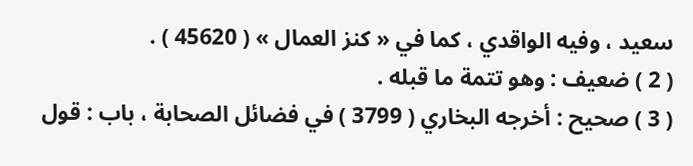سعيد ، وفيه الواقدي ، كما في « كنز العمال » ( 45620 ) .
( 2 ) ضعيف : وهو تتمة ما قبله .
( 3 ) صحيح : أخرجه البخاري ( 3799 ) في فضائل الصحابة ، باب : قول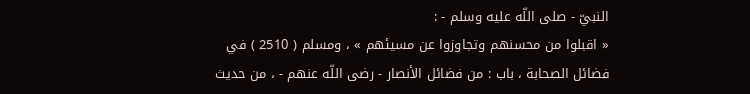النبيّ - صلى اللّه عليه وسلم - :
« اقبلوا من محسنهم وتجاوزوا عن مسيئهم » ، ومسلم ( 2510 ) في فضائل الصحابة ، باب : من فضائل الأنصار - رضى اللّه عنهم - ، من حديث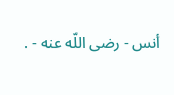أنس - رضى اللّه عنه - .